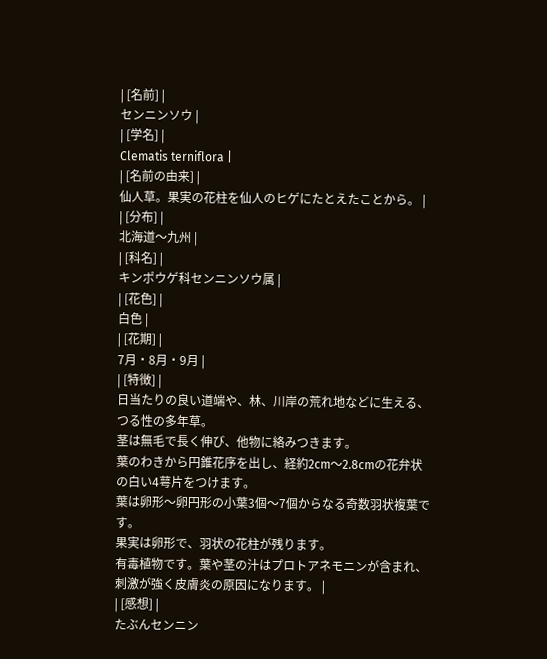| [名前] |
センニンソウ |
| [学名] |
Clematis terniflora |
| [名前の由来] |
仙人草。果実の花柱を仙人のヒゲにたとえたことから。 |
| [分布] |
北海道〜九州 |
| [科名] |
キンポウゲ科センニンソウ属 |
| [花色] |
白色 |
| [花期] |
7月・8月・9月 |
| [特徴] |
日当たりの良い道端や、林、川岸の荒れ地などに生える、つる性の多年草。
茎は無毛で長く伸び、他物に絡みつきます。
葉のわきから円錐花序を出し、経約2cm〜2.8cmの花弁状の白い4萼片をつけます。
葉は卵形〜卵円形の小葉3個〜7個からなる奇数羽状複葉です。
果実は卵形で、羽状の花柱が残ります。
有毒植物です。葉や茎の汁はプロトアネモニンが含まれ、刺激が強く皮膚炎の原因になります。 |
| [感想] |
たぶんセンニン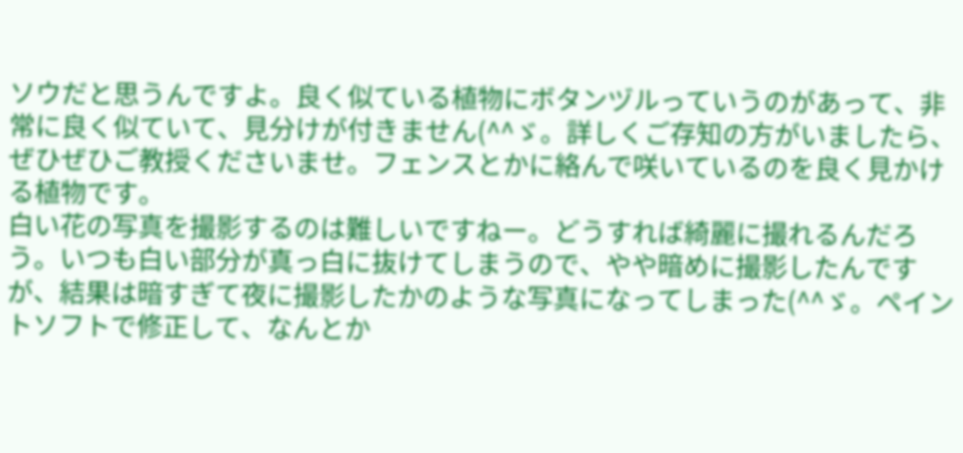ソウだと思うんですよ。良く似ている植物にボタンヅルっていうのがあって、非常に良く似ていて、見分けが付きません(^^ゞ。詳しくご存知の方がいましたら、ぜひぜひご教授くださいませ。フェンスとかに絡んで咲いているのを良く見かける植物です。
白い花の写真を撮影するのは難しいですねー。どうすれば綺麗に撮れるんだろう。いつも白い部分が真っ白に抜けてしまうので、やや暗めに撮影したんですが、結果は暗すぎて夜に撮影したかのような写真になってしまった(^^ゞ。ペイントソフトで修正して、なんとか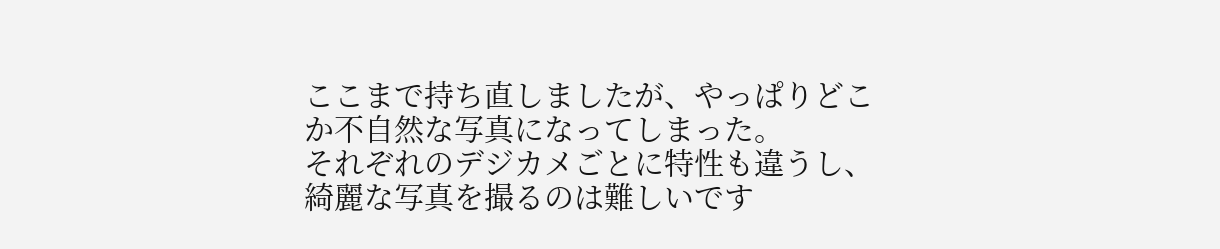ここまで持ち直しましたが、やっぱりどこか不自然な写真になってしまった。
それぞれのデジカメごとに特性も違うし、綺麗な写真を撮るのは難しいです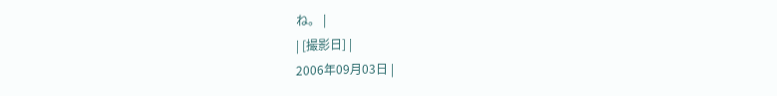ね。 |
| [撮影日] |
2006年09月03日 |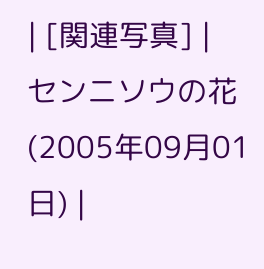| [関連写真] |
センニソウの花(2005年09月01日) |